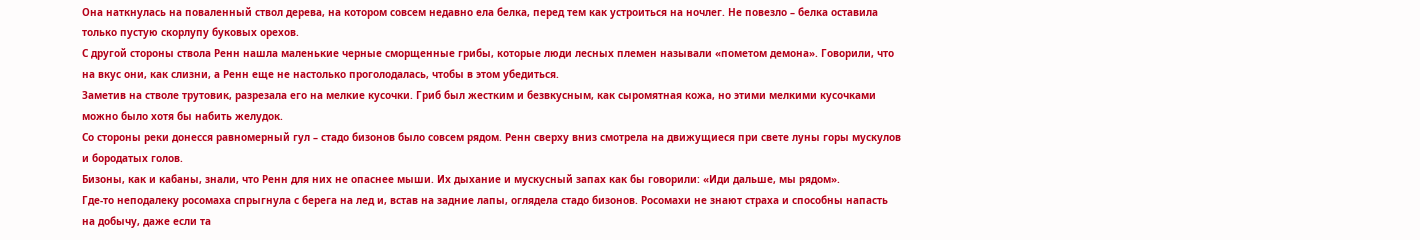Она наткнулась на поваленный ствол дерева, на котором совсем недавно ела белка, перед тем как устроиться на ночлег. Не повезло – белка оставила только пустую скорлупу буковых орехов.
С другой стороны ствола Ренн нашла маленькие черные сморщенные грибы, которые люди лесных племен называли «пометом демона». Говорили, что на вкус они, как слизни, а Ренн еще не настолько проголодалась, чтобы в этом убедиться.
Заметив на стволе трутовик, разрезала его на мелкие кусочки. Гриб был жестким и безвкусным, как сыромятная кожа, но этими мелкими кусочками можно было хотя бы набить желудок.
Со стороны реки донесся равномерный гул – стадо бизонов было совсем рядом. Ренн сверху вниз смотрела на движущиеся при свете луны горы мускулов и бородатых голов.
Бизоны, как и кабаны, знали, что Ренн для них не опаснее мыши. Их дыхание и мускусный запах как бы говорили: «Иди дальше, мы рядом».
Где-то неподалеку росомаха спрыгнула с берега на лед и, встав на задние лапы, оглядела стадо бизонов. Росомахи не знают страха и способны напасть на добычу, даже если та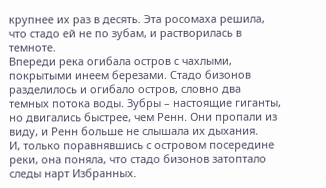крупнее их раз в десять. Эта росомаха решила, что стадо ей не по зубам, и растворилась в темноте.
Впереди река огибала остров с чахлыми, покрытыми инеем березами. Стадо бизонов разделилось и огибало остров, словно два темных потока воды. Зубры – настоящие гиганты, но двигались быстрее, чем Ренн. Они пропали из виду, и Ренн больше не слышала их дыхания.
И, только поравнявшись с островом посередине реки, она поняла, что стадо бизонов затоптало следы нарт Избранных.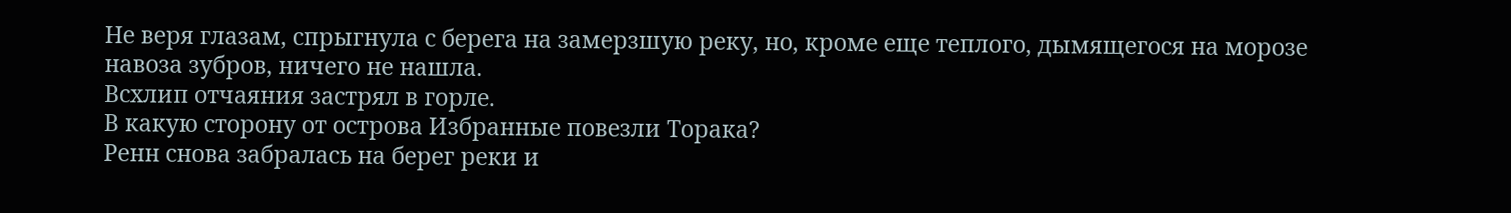Не веря глазам, спрыгнула с берега на замерзшую реку, но, кроме еще теплого, дымящегося на морозе навоза зубров, ничего не нашла.
Всхлип отчаяния застрял в горле.
В какую сторону от острова Избранные повезли Торака?
Ренн снова забралась на берег реки и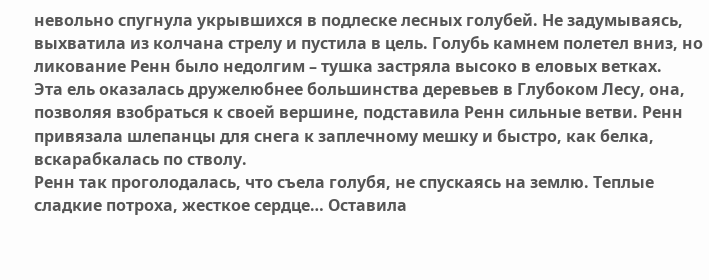невольно спугнула укрывшихся в подлеске лесных голубей. Не задумываясь, выхватила из колчана стрелу и пустила в цель. Голубь камнем полетел вниз, но ликование Ренн было недолгим – тушка застряла высоко в еловых ветках.
Эта ель оказалась дружелюбнее большинства деревьев в Глубоком Лесу, она, позволяя взобраться к своей вершине, подставила Ренн сильные ветви. Ренн привязала шлепанцы для снега к заплечному мешку и быстро, как белка, вскарабкалась по стволу.
Ренн так проголодалась, что съела голубя, не спускаясь на землю. Теплые сладкие потроха, жесткое сердце… Оставила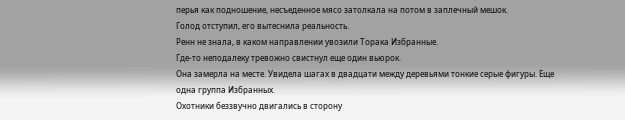перья как подношение, несъеденное мясо затолкала на потом в заплечный мешок.
Голод отступил, его вытеснила реальность.
Ренн не знала, в каком направлении увозили Торака Избранные.
Где-то неподалеку тревожно свистнул еще один вьюрок.
Она замерла на месте. Увидела шагах в двадцати между деревьями тонкие серые фигуры. Еще одна группа Избранных.
Охотники беззвучно двигались в сторону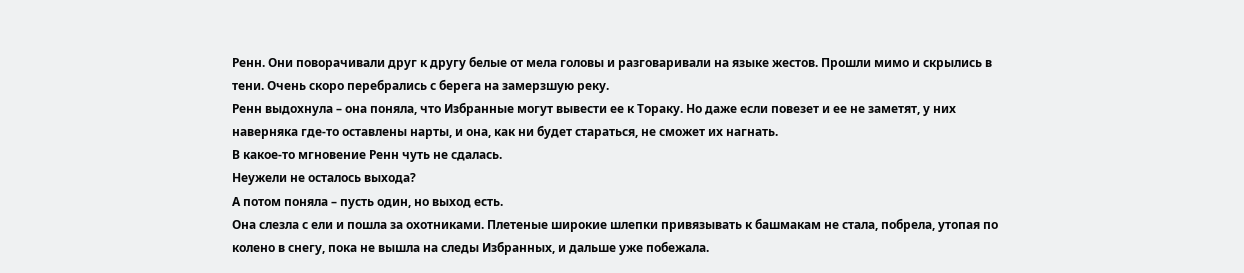Ренн. Они поворачивали друг к другу белые от мела головы и разговаривали на языке жестов. Прошли мимо и скрылись в тени. Очень скоро перебрались с берега на замерзшую реку.
Ренн выдохнула – она поняла, что Избранные могут вывести ее к Тораку. Но даже если повезет и ее не заметят, у них наверняка где-то оставлены нарты, и она, как ни будет стараться, не сможет их нагнать.
В какое-то мгновение Ренн чуть не сдалась.
Неужели не осталось выхода?
А потом поняла – пусть один, но выход есть.
Она слезла с ели и пошла за охотниками. Плетеные широкие шлепки привязывать к башмакам не стала, побрела, утопая по колено в снегу, пока не вышла на следы Избранных, и дальше уже побежала.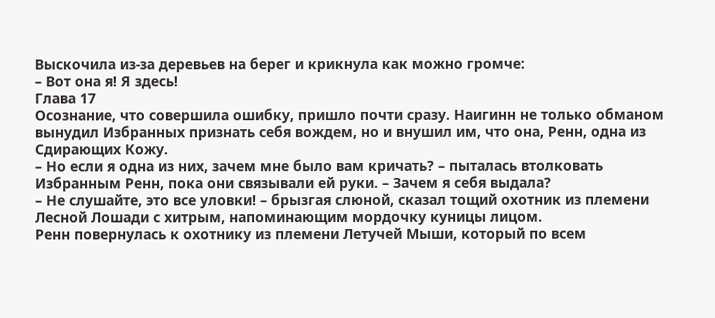Выскочила из-за деревьев на берег и крикнула как можно громче:
– Вот она я! Я здесь!
Глава 17
Осознание, что совершила ошибку, пришло почти сразу. Наигинн не только обманом вынудил Избранных признать себя вождем, но и внушил им, что она, Ренн, одна из Сдирающих Кожу.
– Но если я одна из них, зачем мне было вам кричать? – пыталась втолковать Избранным Ренн, пока они связывали ей руки. – Зачем я себя выдала?
– Не слушайте, это все уловки! – брызгая слюной, сказал тощий охотник из племени Лесной Лошади с хитрым, напоминающим мордочку куницы лицом.
Ренн повернулась к охотнику из племени Летучей Мыши, который по всем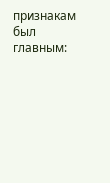признакам был главным: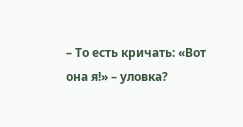– То есть кричать: «Вот она я!» – уловка?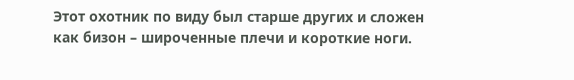Этот охотник по виду был старше других и сложен как бизон – широченные плечи и короткие ноги.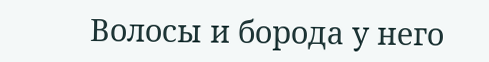Волосы и борода у него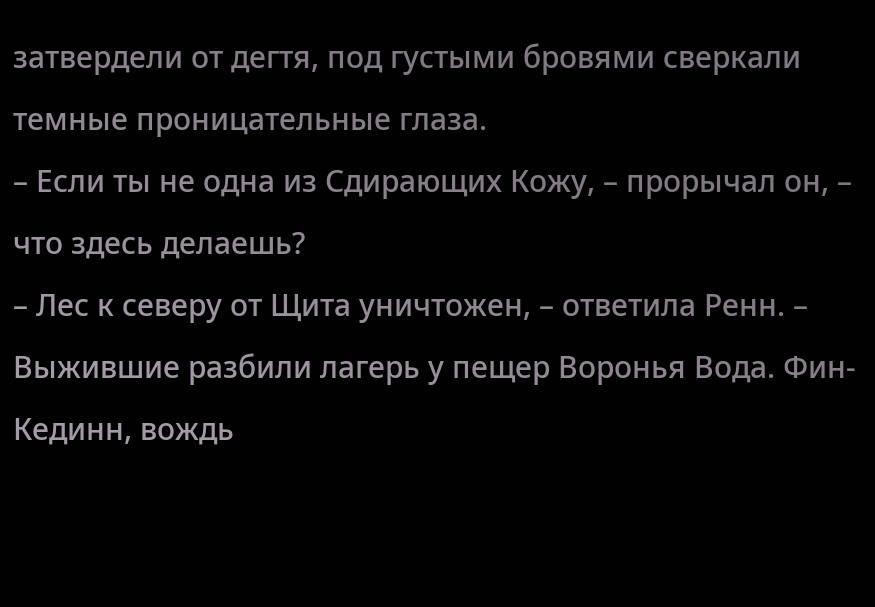затвердели от дегтя, под густыми бровями сверкали темные проницательные глаза.
– Если ты не одна из Сдирающих Кожу, – прорычал он, – что здесь делаешь?
– Лес к северу от Щита уничтожен, – ответила Ренн. – Выжившие разбили лагерь у пещер Воронья Вода. Фин-Кединн, вождь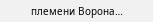племени Ворона…